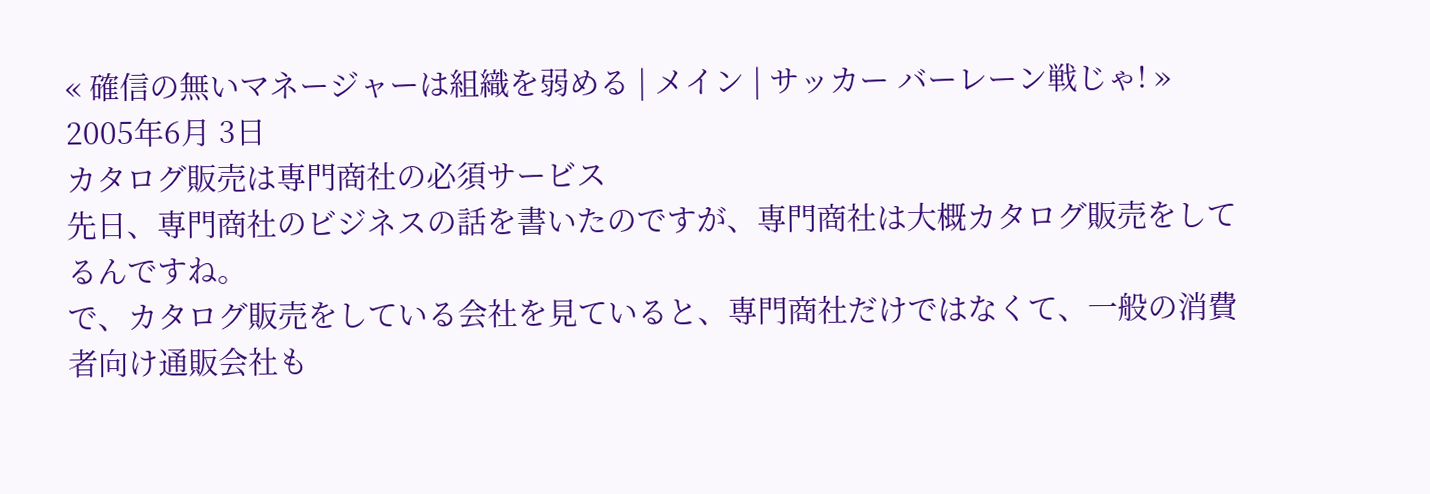« 確信の無いマネージャーは組織を弱める | メイン | サッカー バーレーン戦じゃ! »
2005年6月 3日
カタログ販売は専門商社の必須サービス
先日、専門商社のビジネスの話を書いたのですが、専門商社は大概カタログ販売をしてるんですね。
で、カタログ販売をしている会社を見ていると、専門商社だけではなくて、一般の消費者向け通販会社も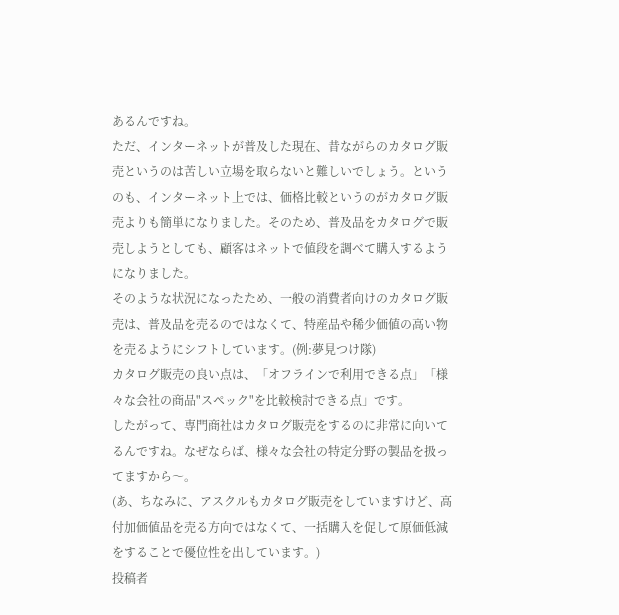あるんですね。
ただ、インターネットが普及した現在、昔ながらのカタログ販売というのは苦しい立場を取らないと難しいでしょう。というのも、インターネット上では、価格比較というのがカタログ販売よりも簡単になりました。そのため、普及品をカタログで販売しようとしても、顧客はネットで値段を調べて購入するようになりました。
そのような状況になったため、一般の消費者向けのカタログ販売は、普及品を売るのではなくて、特産品や稀少価値の高い物を売るようにシフトしています。(例:夢見つけ隊)
カタログ販売の良い点は、「オフラインで利用できる点」「様々な会社の商品"スペック"を比較検討できる点」です。
したがって、専門商社はカタログ販売をするのに非常に向いてるんですね。なぜならば、様々な会社の特定分野の製品を扱ってますから〜。
(あ、ちなみに、アスクルもカタログ販売をしていますけど、高付加価値品を売る方向ではなくて、一括購入を促して原価低減をすることで優位性を出しています。)
投稿者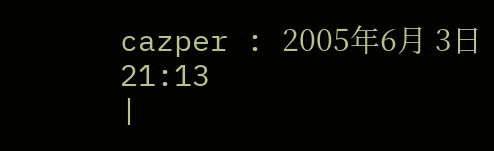cazper : 2005年6月 3日 21:13
|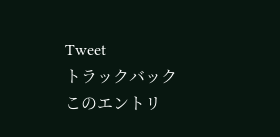Tweet
トラックバック
このエントリ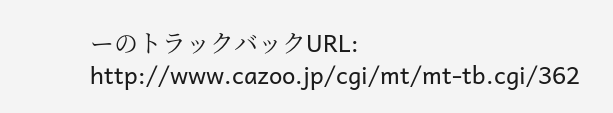ーのトラックバックURL:
http://www.cazoo.jp/cgi/mt/mt-tb.cgi/362